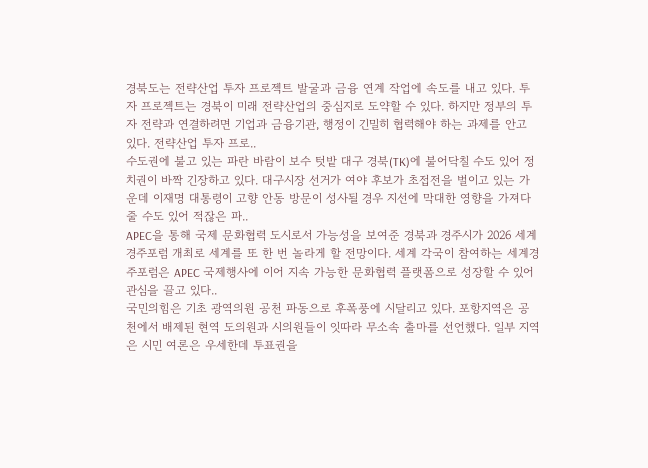경북도는 전략산업 투자 프로젝트 발굴과 금융 연계 작업에 속도를 내고 있다. 투자 프로젝트는 경북이 미래 전략산업의 중심지로 도약할 수 있다. 하지만 정부의 투자 전략과 연결하려면 기업과 금융기관, 행정이 긴밀히 협력해야 하는 과제를 안고 있다. 전략산업 투자 프로..
수도권에 불고 있는 파란 바람이 보수 텃밭 대구 경북(TK)에 불어닥칠 수도 있어 정치권이 바짝 긴장하고 있다. 대구시장 선거가 여야 후보가 초접전을 벌이고 있는 가운데 이재명 대통령이 고향 안동 방문이 성사될 경우 지선에 막대한 영향을 가져다줄 수도 있어 적잖은 파..
APEC을 통해 국제 문화협력 도시로서 가능성을 보여준 경북과 경주시가 2026 세계경주포럼 개최로 세계를 또 한 번 놀라게 할 전망이다. 세계 각국이 참여하는 세계경주포럼은 APEC 국제행사에 이어 지속 가능한 문화협력 플랫폼으로 성장할 수 있어 관심을 끌고 있다..
국민의힘은 기초 광역의원 공천 파동으로 후폭풍에 시달리고 있다. 포항지역은 공천에서 배제된 현역 도의원과 시의원들이 잇따라 무소속 출마를 선언했다. 일부 지역은 시민 여론은 우세한데 투표권을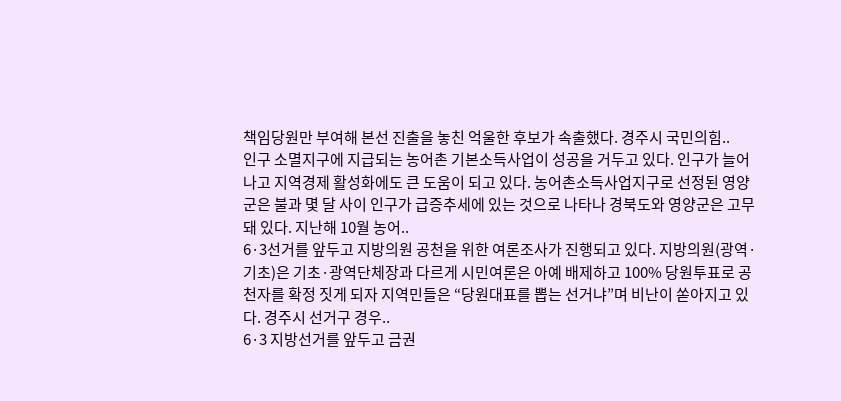책임당원만 부여해 본선 진출을 놓친 억울한 후보가 속출했다. 경주시 국민의힘..
인구 소멸지구에 지급되는 농어촌 기본소득사업이 성공을 거두고 있다. 인구가 늘어나고 지역경제 활성화에도 큰 도움이 되고 있다. 농어촌소득사업지구로 선정된 영양군은 불과 몇 달 사이 인구가 급증추세에 있는 것으로 나타나 경북도와 영양군은 고무돼 있다. 지난해 10월 농어..
6·3선거를 앞두고 지방의원 공천을 위한 여론조사가 진행되고 있다. 지방의원(광역·기초)은 기초·광역단체장과 다르게 시민여론은 아예 배제하고 100% 당원투표로 공천자를 확정 짓게 되자 지역민들은 “당원대표를 뽑는 선거냐”며 비난이 쏟아지고 있다. 경주시 선거구 경우..
6·3 지방선거를 앞두고 금권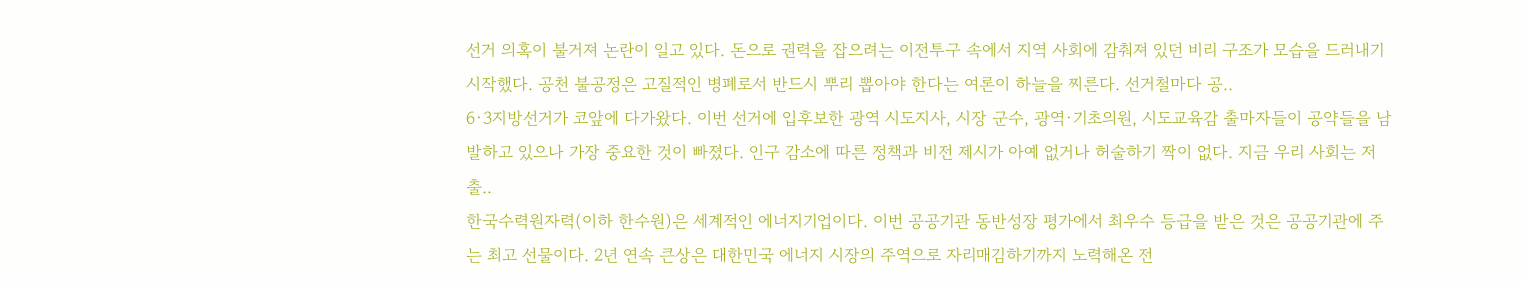선거 의혹이 불거져 논란이 일고 있다. 돈으로 권력을 잡으려는 이전투구 속에서 지역 사회에 감춰져 있던 비리 구조가 모습을 드러내기 시작했다. 공천 불공정은 고질적인 병폐로서 반드시 뿌리 뽑아야 한다는 여론이 하늘을 찌른다. 선거철마다 공..
6·3지방선거가 코앞에 다가왔다. 이번 선거에 입후보한 광역 시도지사, 시장 군수, 광역·기초의원, 시도교육감 출마자들이 공약들을 남발하고 있으나 가장 중요한 것이 빠졌다. 인구 감소에 따른 정책과 비전 제시가 아예 없거나 허술하기 짝이 없다. 지금 우리 사회는 저출..
한국수력원자력(이하 한수원)은 세계적인 에너지기업이다. 이번 공공기관 동반성장 평가에서 최우수 등급을 받은 것은 공공기관에 주는 최고 선물이다. 2년 연속 큰상은 대한민국 에너지 시장의 주역으로 자리매김하기까지 노력해온 전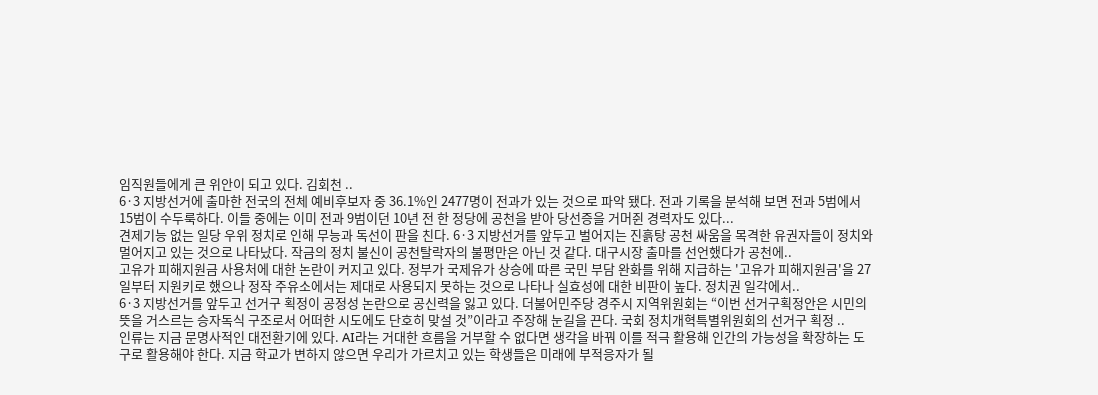임직원들에게 큰 위안이 되고 있다. 김회천 ..
6·3 지방선거에 출마한 전국의 전체 예비후보자 중 36.1%인 2477명이 전과가 있는 것으로 파악 됐다. 전과 기록을 분석해 보면 전과 5범에서 15범이 수두룩하다. 이들 중에는 이미 전과 9범이던 10년 전 한 정당에 공천을 받아 당선증을 거머쥔 경력자도 있다...
견제기능 없는 일당 우위 정치로 인해 무능과 독선이 판을 친다. 6·3 지방선거를 앞두고 벌어지는 진흙탕 공천 싸움을 목격한 유권자들이 정치와 멀어지고 있는 것으로 나타났다. 작금의 정치 불신이 공천탈락자의 불평만은 아닌 것 같다. 대구시장 출마를 선언했다가 공천에..
고유가 피해지원금 사용처에 대한 논란이 커지고 있다. 정부가 국제유가 상승에 따른 국민 부담 완화를 위해 지급하는 '고유가 피해지원금'을 27일부터 지원키로 했으나 정작 주유소에서는 제대로 사용되지 못하는 것으로 나타나 실효성에 대한 비판이 높다. 정치권 일각에서..
6·3 지방선거를 앞두고 선거구 획정이 공정성 논란으로 공신력을 잃고 있다. 더불어민주당 경주시 지역위원회는 “이번 선거구획정안은 시민의 뜻을 거스르는 승자독식 구조로서 어떠한 시도에도 단호히 맞설 것”이라고 주장해 눈길을 끈다. 국회 정치개혁특별위원회의 선거구 획정 ..
인류는 지금 문명사적인 대전환기에 있다. AI라는 거대한 흐름을 거부할 수 없다면 생각을 바꿔 이를 적극 활용해 인간의 가능성을 확장하는 도구로 활용해야 한다. 지금 학교가 변하지 않으면 우리가 가르치고 있는 학생들은 미래에 부적응자가 될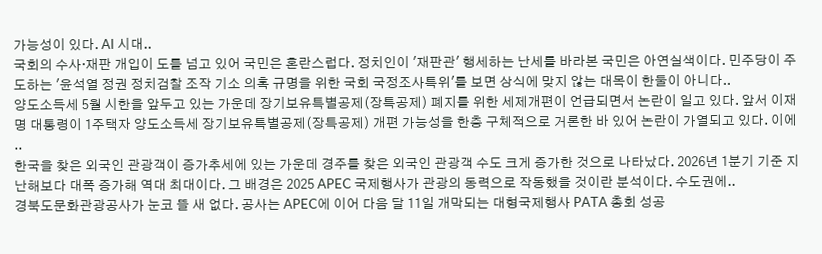가능성이 있다. AI 시대..
국회의 수사·재판 개입이 도를 넘고 있어 국민은 혼란스럽다. 정치인이 '재판관' 행세하는 난세를 바라본 국민은 아연실색이다. 민주당이 주도하는 '윤석열 정권 정치검찰 조작 기소 의혹 규명을 위한 국회 국정조사특위'를 보면 상식에 맞지 않는 대목이 한둘이 아니다..
양도소득세 5월 시한을 앞두고 있는 가운데 장기보유특별공제(장특공제) 폐지를 위한 세제개편이 언급되면서 논란이 일고 있다. 앞서 이재명 대통령이 1주택자 양도소득세 장기보유특별공제(장특공제) 개편 가능성을 한층 구체적으로 거론한 바 있어 논란이 가열되고 있다. 이에 ..
한국을 찾은 외국인 관광객이 증가추세에 있는 가운데 경주를 찾은 외국인 관광객 수도 크게 증가한 것으로 나타났다. 2026년 1분기 기준 지난해보다 대폭 증가해 역대 최대이다. 그 배경은 2025 APEC 국제행사가 관광의 동력으로 작동했을 것이란 분석이다. 수도권에..
경북도문화관광공사가 눈코 뜰 새 없다. 공사는 APEC에 이어 다음 달 11일 개막되는 대형국제행사 PATA 총회 성공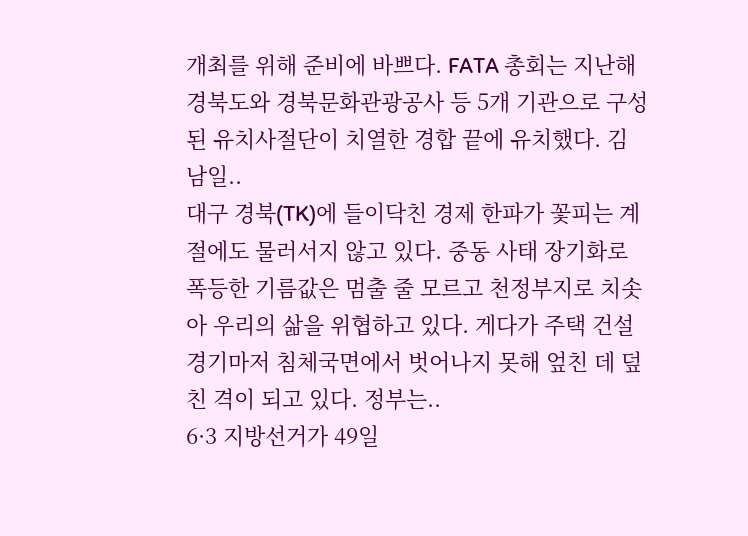개최를 위해 준비에 바쁘다. FATA 총회는 지난해 경북도와 경북문화관광공사 등 5개 기관으로 구성된 유치사절단이 치열한 경합 끝에 유치했다. 김남일..
대구 경북(TK)에 들이닥친 경제 한파가 꽃피는 계절에도 물러서지 않고 있다. 중동 사태 장기화로 폭등한 기름값은 멈출 줄 모르고 천정부지로 치솟아 우리의 삶을 위협하고 있다. 게다가 주택 건설경기마저 침체국면에서 벗어나지 못해 엎친 데 덮친 격이 되고 있다. 정부는..
6·3 지방선거가 49일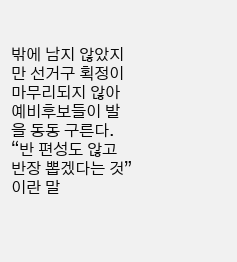밖에 남지 않았지만 선거구 획정이 마무리되지 않아 예비후보들이 발을 동동 구른다. “반 편성도 않고 반장 뽑겠다는 것”이란 말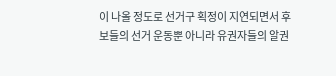이 나올 정도로 선거구 획정이 지연되면서 후보들의 선거 운동뿐 아니라 유권자들의 알권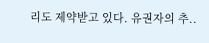리도 제약받고 있다. 유권자의 추..